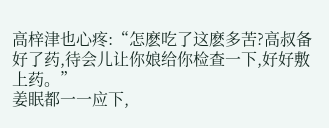高梓津也心疼:“怎麽吃了这麽多苦?高叔备好了药,待会儿让你娘给你检查一下,好好敷上药。”
姜眠都一一应下,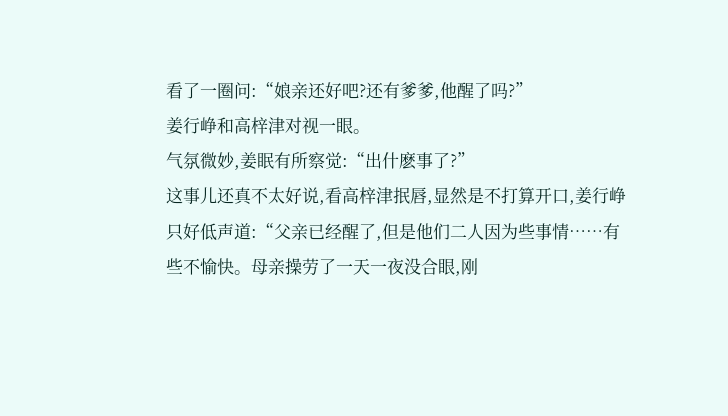看了一圈问:“娘亲还好吧?还有爹爹,他醒了吗?”
姜行峥和高梓津对视一眼。
气氛微妙,姜眠有所察觉:“出什麽事了?”
这事儿还真不太好说,看高梓津抿唇,显然是不打算开口,姜行峥只好低声道:“父亲已经醒了,但是他们二人因为些事情……有些不愉快。母亲操劳了一天一夜没合眼,刚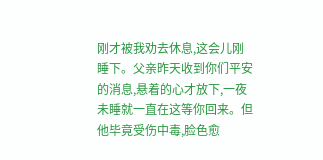刚才被我劝去休息,这会儿刚睡下。父亲昨天收到你们平安的消息,悬着的心才放下,一夜未睡就一直在这等你回来。但他毕竟受伤中毒,脸色愈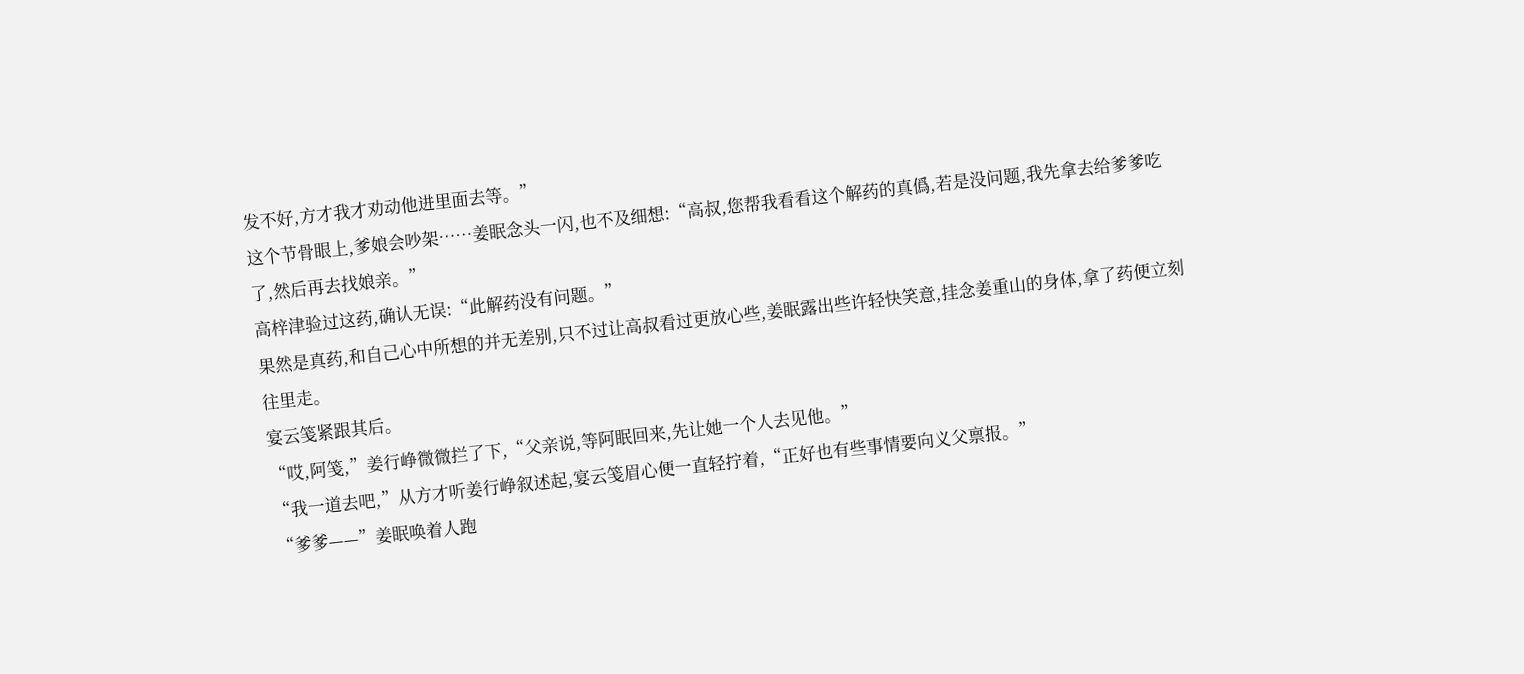发不好,方才我才劝动他进里面去等。”
这个节骨眼上,爹娘会吵架……姜眠念头一闪,也不及细想:“高叔,您帮我看看这个解药的真僞,若是没问题,我先拿去给爹爹吃了,然后再去找娘亲。”
高梓津验过这药,确认无误:“此解药没有问题。”
果然是真药,和自己心中所想的并无差别,只不过让高叔看过更放心些,姜眠露出些许轻快笑意,挂念姜重山的身体,拿了药便立刻往里走。
宴云笺紧跟其后。
“哎,阿笺,”姜行峥微微拦了下,“父亲说,等阿眠回来,先让她一个人去见他。”
“我一道去吧,”从方才听姜行峥叙述起,宴云笺眉心便一直轻拧着,“正好也有些事情要向义父禀报。”
“爹爹——”姜眠唤着人跑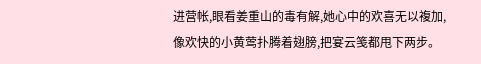进营帐,眼看姜重山的毒有解,她心中的欢喜无以複加,像欢快的小黄莺扑腾着翅膀,把宴云笺都甩下两步。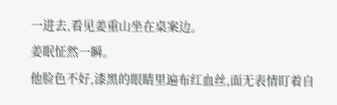一进去,看见姜重山坐在桌案边。
姜眠怔然一瞬。
他脸色不好,漆黑的眼睛里遍布红血丝,面无表情盯着自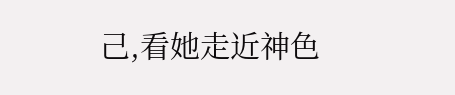己,看她走近神色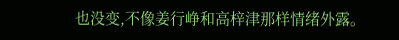也没变,不像姜行峥和高梓津那样情绪外露。